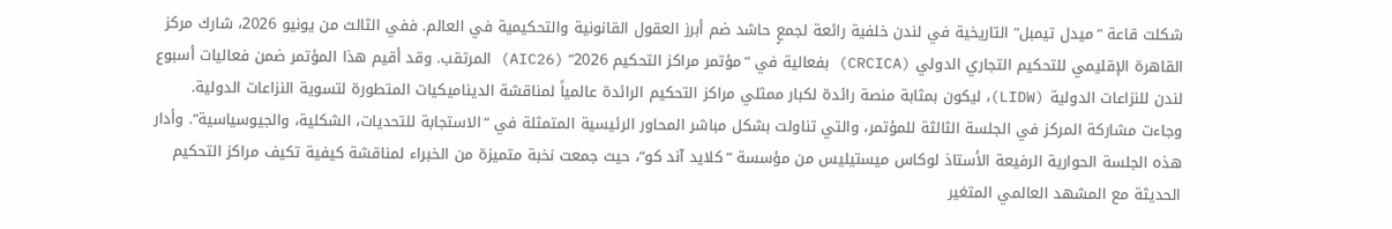شكلت قاعة “ميدل تيمبل” التاريخية في لندن خلفية رائعة لجمعٍ حاشد ضم أبرز العقول القانونية والتحكيمية في العالم. ففي الثالث من يونيو 2026، شارك مركز القاهرة الإقليمي للتحكيم التجاري الدولي (CRCICA) بفعالية في “مؤتمر مراكز التحكيم 2026” (AIC26) المرتقب. وقد أقيم هذا المؤتمر ضمن فعاليات أسبوع لندن للنزاعات الدولية (LIDW)، ليكون بمثابة منصة رائدة لكبار ممثلي مراكز التحكيم الرائدة عالمياً لمناقشة الديناميكيات المتطورة لتسوية النزاعات الدولية.
وجاءت مشاركة المركز في الجلسة الثالثة للمؤتمر، والتي تناولت بشكل مباشر المحاور الرئيسية المتمثلة في “الاستجابة للتحديات، الشكلية، والجيوسياسية“. وأدار هذه الجلسة الحوارية الرفيعة الأستاذ لوكاس ميستيليس من مؤسسة “كلايد آند كو“، حيث جمعت نخبة متميزة من الخبراء لمناقشة كيفية تكيف مراكز التحكيم الحديثة مع المشهد العالمي المتغير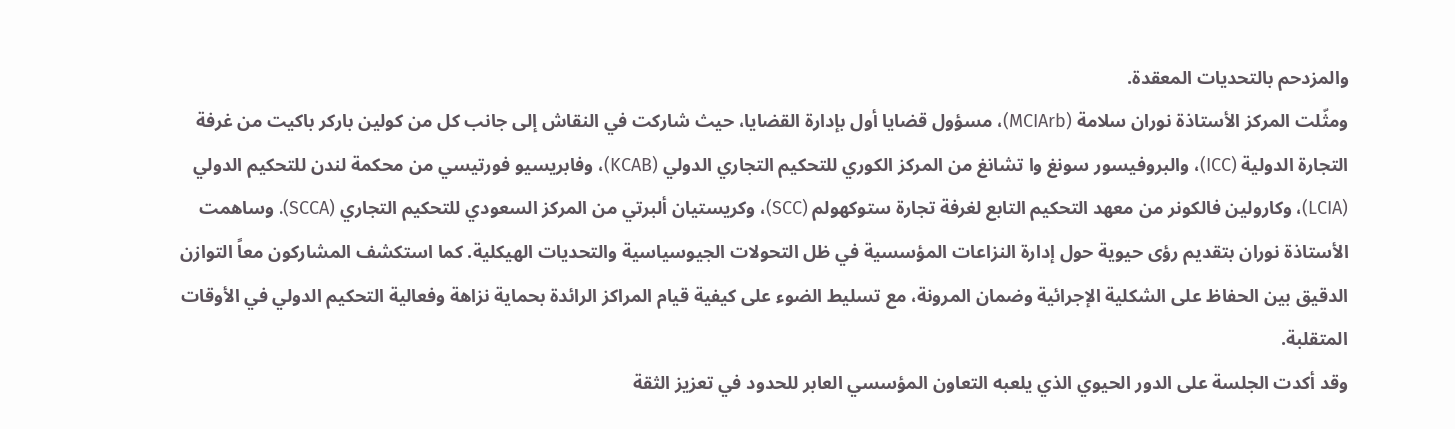والمزدحم بالتحديات المعقدة.
ومثّلت المركز الأستاذة نوران سلامة (MCIArb)، مسؤول قضايا أول بإدارة القضايا، حيث شاركت في النقاش إلى جانب كل من كولين باركر باكيت من غرفة التجارة الدولية (ICC)، والبروفيسور سونغ وا تشانغ من المركز الكوري للتحكيم التجاري الدولي (KCAB)، وفابريسيو فورتيسي من محكمة لندن للتحكيم الدولي (LCIA)، وكارولين فالكونر من معهد التحكيم التابع لغرفة تجارة ستوكهولم (SCC)، وكريستيان ألبرتي من المركز السعودي للتحكيم التجاري (SCCA). وساهمت الأستاذة نوران بتقديم رؤى حيوية حول إدارة النزاعات المؤسسية في ظل التحولات الجيوسياسية والتحديات الهيكلية. كما استكشف المشاركون معاً التوازن الدقيق بين الحفاظ على الشكلية الإجرائية وضمان المرونة، مع تسليط الضوء على كيفية قيام المراكز الرائدة بحماية نزاهة وفعالية التحكيم الدولي في الأوقات المتقلبة.
وقد أكدت الجلسة على الدور الحيوي الذي يلعبه التعاون المؤسسي العابر للحدود في تعزيز الثقة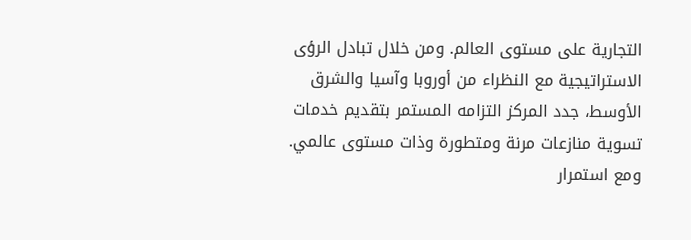التجارية على مستوى العالم. ومن خلال تبادل الرؤى الاستراتيجية مع النظراء من أوروبا وآسيا والشرق الأوسط، جدد المركز التزامه المستمر بتقديم خدمات تسوية منازعات مرنة ومتطورة وذات مستوى عالمي.
ومع استمرار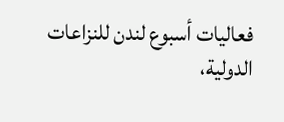فعاليات أسبوع لندن للنزاعات الدولية،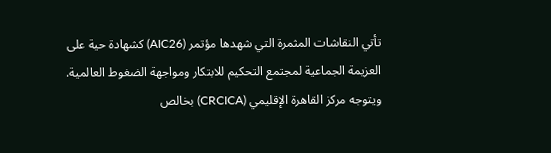تأتي النقاشات المثمرة التي شهدها مؤتمر (AIC26) كشهادة حية على العزيمة الجماعية لمجتمع التحكيم للابتكار ومواجهة الضغوط العالمية. ويتوجه مركز القاهرة الإقليمي (CRCICA) بخالص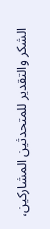الشكر والتقدير للمتحدثين المشاركين،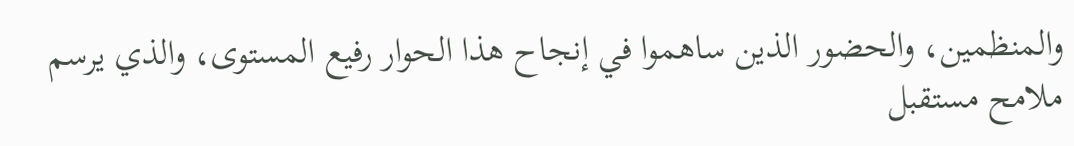والمنظمين، والحضور الذين ساهموا في إنجاح هذا الحوار رفيع المستوى، والذي يرسم ملامح مستقبل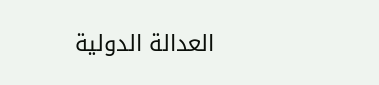العدالة الدولية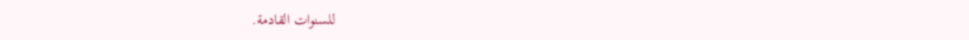للسنوات القادمة.